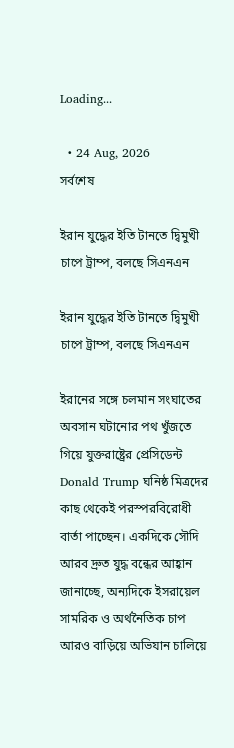Loading...

  • 24 Aug, 2026
সর্বশেষ

ইরান যুদ্ধের ইতি টানতে দ্বিমুখী চাপে ট্রাম্প, বলছে সিএনএন

ইরান যুদ্ধের ইতি টানতে দ্বিমুখী চাপে ট্রাম্প, বলছে সিএনএন

ইরানের সঙ্গে চলমান সংঘাতের অবসান ঘটানোর পথ খুঁজতে গিয়ে যুক্তরাষ্ট্রের প্রেসিডেন্ট Donald Trump ঘনিষ্ঠ মিত্রদের কাছ থেকেই পরস্পরবিরোধী বার্তা পাচ্ছেন। একদিকে সৌদি আরব দ্রুত যুদ্ধ বন্ধের আহ্বান জানাচ্ছে, অন্যদিকে ইসরায়েল সামরিক ও অর্থনৈতিক চাপ আরও বাড়িয়ে অভিযান চালিয়ে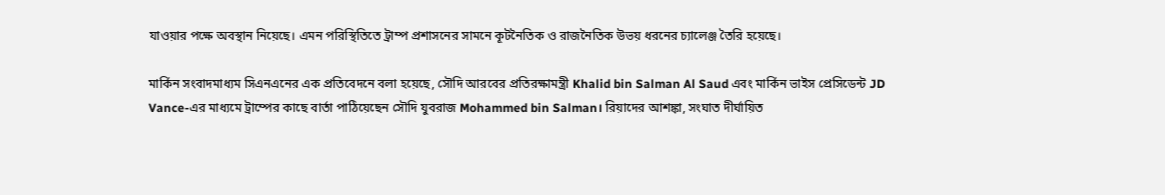যাওয়ার পক্ষে অবস্থান নিয়েছে। এমন পরিস্থিতিতে ট্রাম্প প্রশাসনের সামনে কূটনৈতিক ও রাজনৈতিক উভয় ধরনের চ্যালেঞ্জ তৈরি হয়েছে।

মার্কিন সংবাদমাধ্যম সিএনএনের এক প্রতিবেদনে বলা হয়েছে, সৌদি আরবের প্রতিরক্ষামন্ত্রী Khalid bin Salman Al Saud এবং মার্কিন ভাইস প্রেসিডেন্ট JD Vance-এর মাধ্যমে ট্রাম্পের কাছে বার্তা পাঠিয়েছেন সৌদি যুবরাজ Mohammed bin Salman। রিয়াদের আশঙ্কা, সংঘাত দীর্ঘায়িত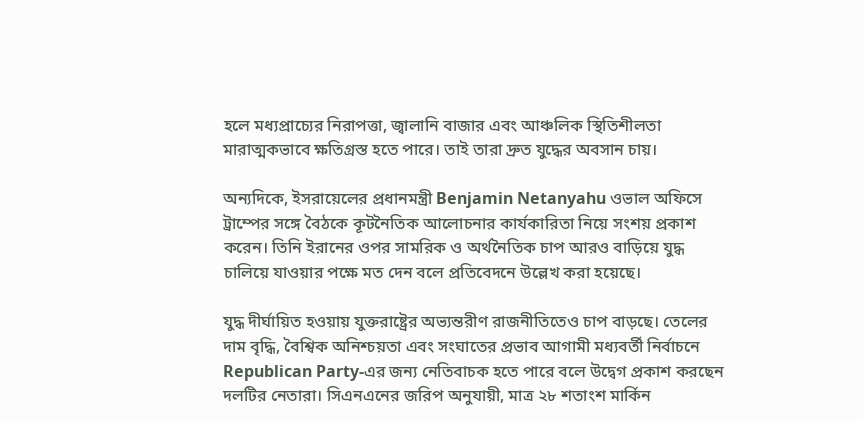হলে মধ্যপ্রাচ্যের নিরাপত্তা, জ্বালানি বাজার এবং আঞ্চলিক স্থিতিশীলতা মারাত্মকভাবে ক্ষতিগ্রস্ত হতে পারে। তাই তারা দ্রুত যুদ্ধের অবসান চায়।

অন্যদিকে, ইসরায়েলের প্রধানমন্ত্রী Benjamin Netanyahu ওভাল অফিসে ট্রাম্পের সঙ্গে বৈঠকে কূটনৈতিক আলোচনার কার্যকারিতা নিয়ে সংশয় প্রকাশ করেন। তিনি ইরানের ওপর সামরিক ও অর্থনৈতিক চাপ আরও বাড়িয়ে যুদ্ধ চালিয়ে যাওয়ার পক্ষে মত দেন বলে প্রতিবেদনে উল্লেখ করা হয়েছে।

যুদ্ধ দীর্ঘায়িত হওয়ায় যুক্তরাষ্ট্রের অভ্যন্তরীণ রাজনীতিতেও চাপ বাড়ছে। তেলের দাম বৃদ্ধি, বৈশ্বিক অনিশ্চয়তা এবং সংঘাতের প্রভাব আগামী মধ্যবর্তী নির্বাচনে Republican Party-এর জন্য নেতিবাচক হতে পারে বলে উদ্বেগ প্রকাশ করছেন দলটির নেতারা। সিএনএনের জরিপ অনুযায়ী, মাত্র ২৮ শতাংশ মার্কিন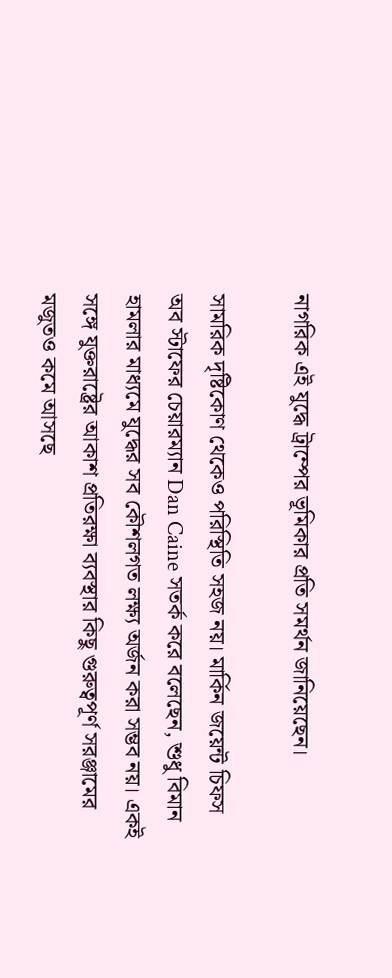নাগরিক এই যুদ্ধে ট্রাম্পের ভূমিকার প্রতি সমর্থন জানিয়েছেন।

সামরিক দৃষ্টিকোণ থেকেও পরিস্থিতি সহজ নয়। মার্কিন জয়েন্ট চিফস অব স্টাফের চেয়ারম্যান Dan Caine সতর্ক করে বলেছেন, শুধু বিমান হামলার মাধ্যমে যুদ্ধের সব কৌশলগত লক্ষ্য অর্জন করা সম্ভব নয়। একই সঙ্গে যুক্তরাষ্ট্রের আকাশ প্রতিরক্ষা ব্যবস্থার কিছু গুরুত্বপূর্ণ সরঞ্জামের মজুতও কমে আসছে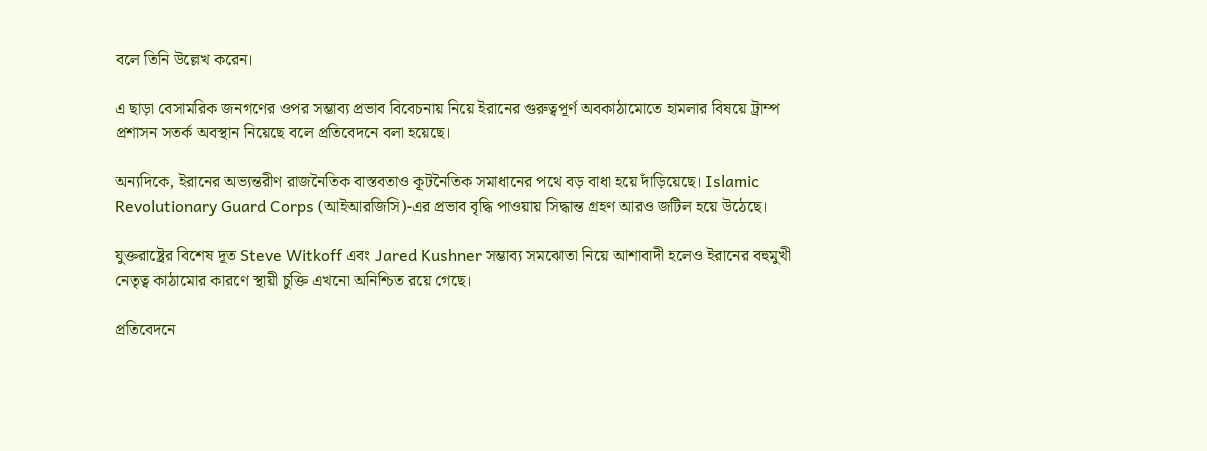বলে তিনি উল্লেখ করেন।

এ ছাড়া বেসামরিক জনগণের ওপর সম্ভাব্য প্রভাব বিবেচনায় নিয়ে ইরানের গুরুত্বপূর্ণ অবকাঠামোতে হামলার বিষয়ে ট্রাম্প প্রশাসন সতর্ক অবস্থান নিয়েছে বলে প্রতিবেদনে বলা হয়েছে।

অন্যদিকে, ইরানের অভ্যন্তরীণ রাজনৈতিক বাস্তবতাও কূটনৈতিক সমাধানের পথে বড় বাধা হয়ে দাঁড়িয়েছে। Islamic Revolutionary Guard Corps (আইআরজিসি)-এর প্রভাব বৃদ্ধি পাওয়ায় সিদ্ধান্ত গ্রহণ আরও জটিল হয়ে উঠেছে।

যুক্তরাষ্ট্রের বিশেষ দূত Steve Witkoff এবং Jared Kushner সম্ভাব্য সমঝোতা নিয়ে আশাবাদী হলেও ইরানের বহুমুখী নেতৃত্ব কাঠামোর কারণে স্থায়ী চুক্তি এখনো অনিশ্চিত রয়ে গেছে।

প্রতিবেদনে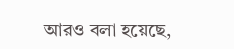আরও বলা হয়েছে,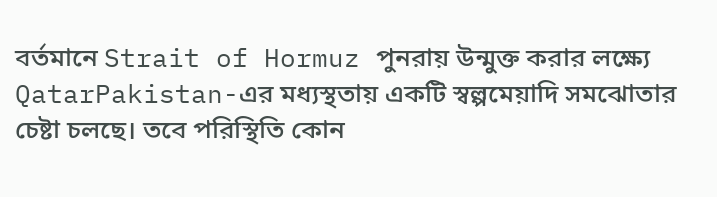বর্তমানে Strait of Hormuz পুনরায় উন্মুক্ত করার লক্ষ্যে QatarPakistan-এর মধ্যস্থতায় একটি স্বল্পমেয়াদি সমঝোতার চেষ্টা চলছে। তবে পরিস্থিতি কোন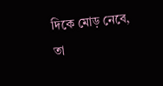দিকে মোড় নেবে, তা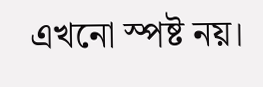এখনো স্পষ্ট নয়।